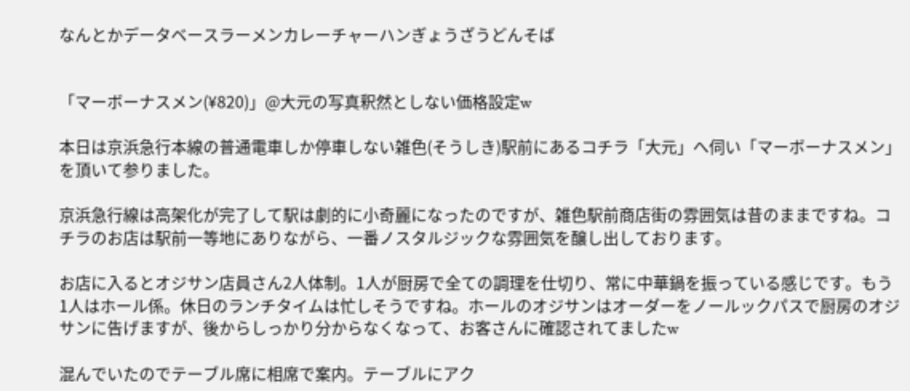なんとかデータベースラーメンカレーチャーハンぎょうざうどんそば


「マーボーナスメン(¥820)」@大元の写真釈然としない価格設定w

本日は京浜急行本線の普通電車しか停車しない雑色(そうしき)駅前にあるコチラ「大元」へ伺い「マーボーナスメン」を頂いて参りました。

京浜急行線は高架化が完了して駅は劇的に小奇麗になったのですが、雑色駅前商店街の雰囲気は昔のままですね。コチラのお店は駅前一等地にありながら、一番ノスタルジックな雰囲気を醸し出しております。

お店に入るとオジサン店員さん2人体制。1人が厨房で全ての調理を仕切り、常に中華鍋を振っている感じです。もう1人はホール係。休日のランチタイムは忙しそうですね。ホールのオジサンはオーダーをノールックパスで厨房のオジサンに告げますが、後からしっかり分からなくなって、お客さんに確認されてましたw

混んでいたのでテーブル席に相席で案内。テーブルにアク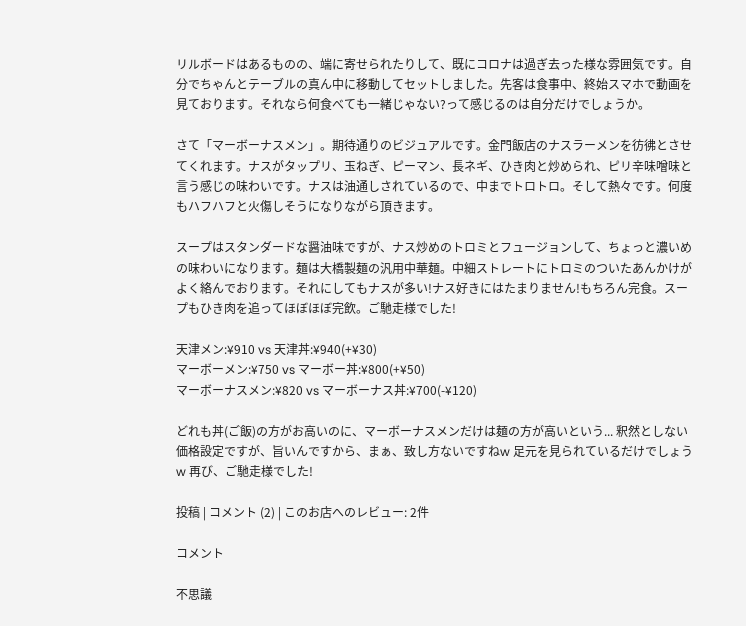リルボードはあるものの、端に寄せられたりして、既にコロナは過ぎ去った様な雰囲気です。自分でちゃんとテーブルの真ん中に移動してセットしました。先客は食事中、終始スマホで動画を見ております。それなら何食べても一緒じゃない?って感じるのは自分だけでしょうか。

さて「マーボーナスメン」。期待通りのビジュアルです。金門飯店のナスラーメンを彷彿とさせてくれます。ナスがタップリ、玉ねぎ、ピーマン、長ネギ、ひき肉と炒められ、ピリ辛味噌味と言う感じの味わいです。ナスは油通しされているので、中までトロトロ。そして熱々です。何度もハフハフと火傷しそうになりながら頂きます。

スープはスタンダードな醤油味ですが、ナス炒めのトロミとフュージョンして、ちょっと濃いめの味わいになります。麺は大橋製麺の汎用中華麺。中細ストレートにトロミのついたあんかけがよく絡んでおります。それにしてもナスが多い!ナス好きにはたまりません!もちろん完食。スープもひき肉を追ってほぼほぼ完飲。ご馳走様でした!

天津メン:¥910 vs 天津丼:¥940(+¥30)
マーボーメン:¥750 vs マーボー丼:¥800(+¥50)
マーボーナスメン:¥820 vs マーボーナス丼:¥700(-¥120)

どれも丼(ご飯)の方がお高いのに、マーボーナスメンだけは麺の方が高いという... 釈然としない価格設定ですが、旨いんですから、まぁ、致し方ないですねw 足元を見られているだけでしょうw 再び、ご馳走様でした!

投稿 | コメント (2) | このお店へのレビュー: 2件

コメント

不思議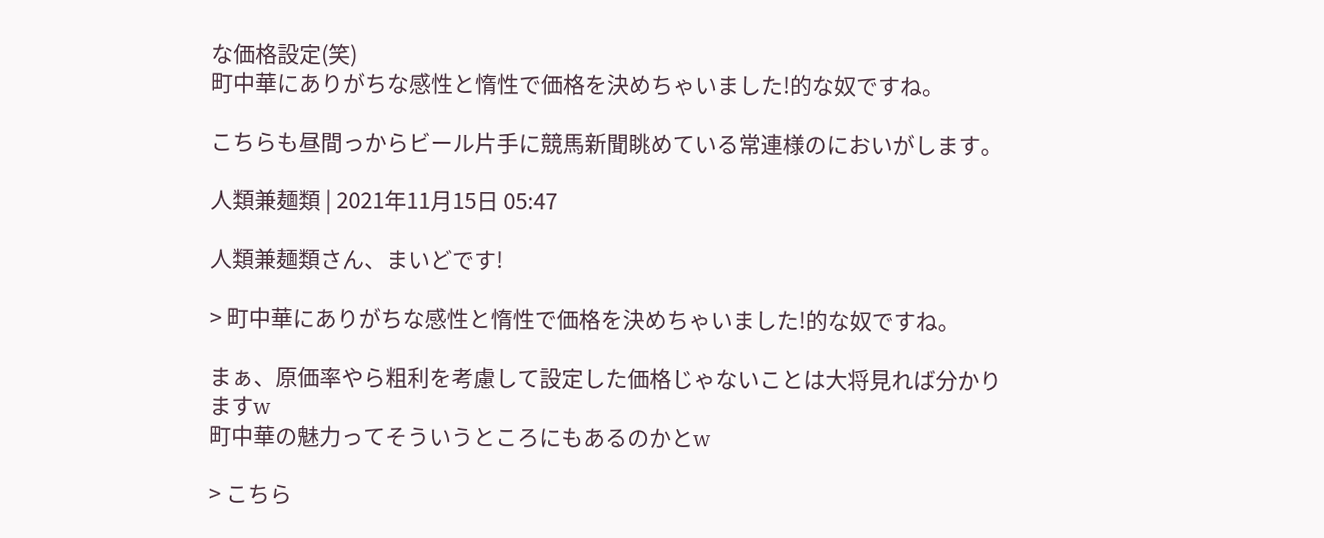な価格設定(笑)
町中華にありがちな感性と惰性で価格を決めちゃいました!的な奴ですね。

こちらも昼間っからビール片手に競馬新聞眺めている常連様のにおいがします。

人類兼麺類 | 2021年11月15日 05:47

人類兼麺類さん、まいどです!

> 町中華にありがちな感性と惰性で価格を決めちゃいました!的な奴ですね。

まぁ、原価率やら粗利を考慮して設定した価格じゃないことは大将見れば分かりますw
町中華の魅力ってそういうところにもあるのかとw

> こちら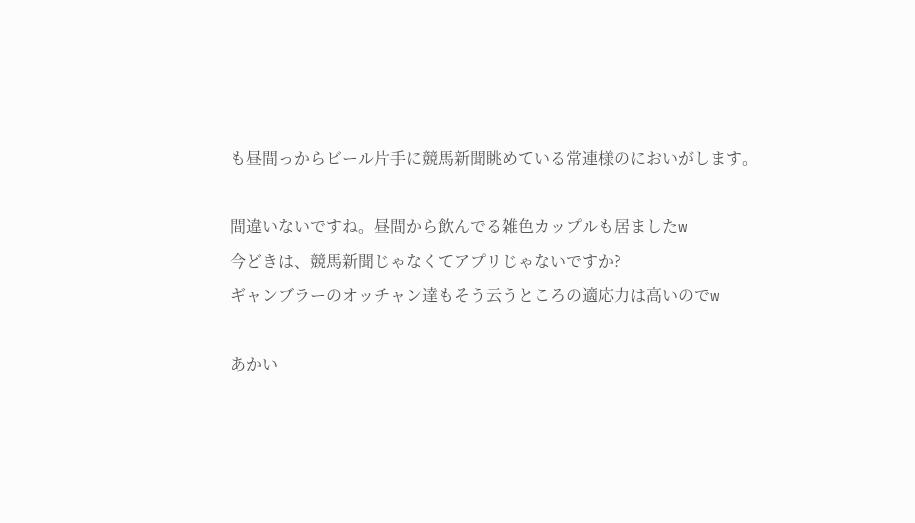も昼間っからビール片手に競馬新聞眺めている常連様のにおいがします。

間違いないですね。昼間から飲んでる雑色カップルも居ましたw
今どきは、競馬新聞じゃなくてアプリじゃないですか?
ギャンブラーのオッチャン達もそう云うところの適応力は高いのでw

あかい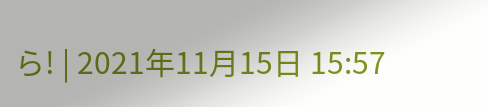ら! | 2021年11月15日 15:57